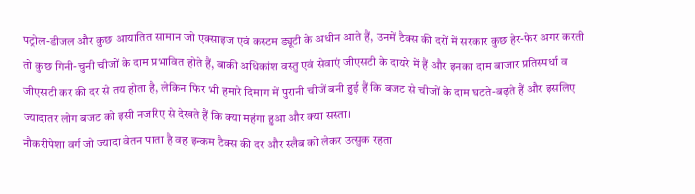पट्रोल-डीजल और कुछ आयातित सामान जो एक्साइज एवं कस्टम ड्यूटी के अधीन आते हैं, उनमें टैक्स की दरों में सरकार कुछ हेर-फेर अगर करती तो कुछ गिनी-चुनी चीजों के दाम प्रभावित होते हैं, बाकी अधिकांश वस्तु एवं सेवाएं जीएसटी के दायरे में हैं और इनका दाम बाजार प्रतिस्पर्धा व जीएसटी कर की दर से तय होता है, लेकिन फिर भी हमारे दिमाग में पुरानी चीजें बनी हुई हैं कि बजट से चीजों के दाम घटते-बढ़ते हैं और इसलिए ज्यादातर लोग बजट को इसी नजरिए से देखते हैं कि क्या महंगा हुआ और क्या सस्ता।
नौकरीपेशा वर्ग जो ज्यादा वेतन पाता है वह इन्कम टैक्स की दर और स्लैब को लेकर उत्सुक रहता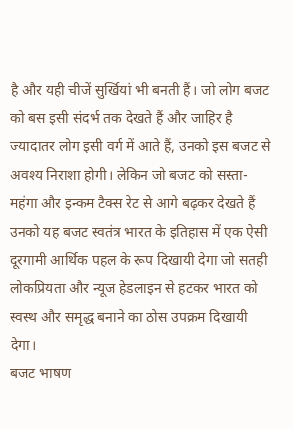है और यही चीजें सुर्खियां भी बनती हैं। जो लोग बजट को बस इसी संदर्भ तक देखते हैं और जाहिर है ज्यादातर लोग इसी वर्ग में आते हैं, उनको इस बजट से अवश्य निराशा होगी। लेकिन जो बजट को सस्ता-महंगा और इन्कम टैक्स रेट से आगे बढ़कर देखते हैं उनको यह बजट स्वतंत्र भारत के इतिहास में एक ऐसी दूरगामी आर्थिक पहल के रूप दिखायी देगा जो सतही लोकप्रियता और न्यूज हेडलाइन से हटकर भारत को स्वस्थ और समृद्ध बनाने का ठोस उपक्रम दिखायी देगा।
बजट भाषण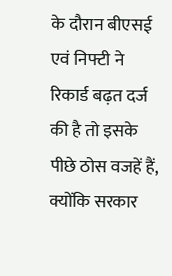के दौरान बीएसई एवं निफ्टी ने रिकार्ड बढ़त दर्ज की है तो इसके पीछे ठोस वजहें हैं, क्योंकि सरकार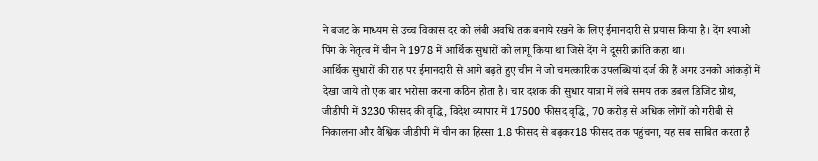ने बजट के माध्यम से उच्च विकास दर को लंबी अवधि तक बनाये रखने के लिए ईमानदारी से प्रयास किया है। देंग श्याओ पिंग के नेतृत्व में चीन ने 1978 में आर्थिक सुधारों को लागू किया था जिसे देंग ने दूसरी क्रांति कहा था।
आर्थिक सुधारों की राह पर ईमानदारी से आगे बढ़ते हुए चीन ने जो चमत्कारिक उपलब्धियां दर्ज की हैं अगर उनको आंकड़ों में देखा जाये तो एक बार भरोसा करना कठिन होता है। चार दशक की सुधार यात्रा में लंबे समय तक डबल डिजिट ग्रोथ, जीडीपी में 3230 फीसद की वृद्धि, विदेश व्यापार में 17500 फीसद वृद्धि, 70 करोड़ से अधिक लोगों को गरीबी से निकालना और वैश्विक जीडीपी में चीन का हिस्सा 1.8 फीसद से बढ़कर18 फीसद तक पहुंचना, यह सब साबित करता है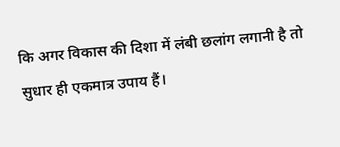कि अगर विकास की दिशा में लंबी छलांग लगानी है तो सुधार ही एकमात्र उपाय हैं।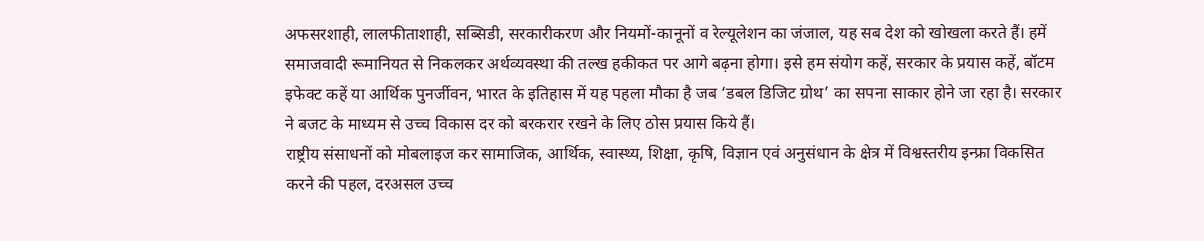अफसरशाही, लालफीताशाही, सब्सिडी, सरकारीकरण और नियमों-कानूनों व रेल्यूलेशन का जंजाल, यह सब देश को खोखला करते हैं। हमें समाजवादी रूमानियत से निकलकर अर्थव्यवस्था की तल्ख हकीकत पर आगे बढ़ना होगा। इसे हम संयोग कहें, सरकार के प्रयास कहें, बॉटम इफेक्ट कहें या आर्थिक पुनर्जीवन, भारत के इतिहास में यह पहला मौका है जब ‘डबल डिजिट ग्रोथ’ का सपना साकार होने जा रहा है। सरकार ने बजट के माध्यम से उच्च विकास दर को बरकरार रखने के लिए ठोस प्रयास किये हैं।
राष्ट्रीय संसाधनों को मोबलाइज कर सामाजिक, आर्थिक, स्वास्थ्य, शिक्षा, कृषि, विज्ञान एवं अनुसंधान के क्षेत्र में विश्वस्तरीय इन्फ्रा विकसित करने की पहल, दरअसल उच्च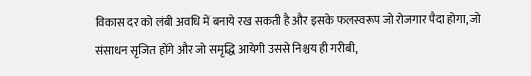विकास दर को लंबी अवधि में बनाये रख सकती है और इसके फलस्वरूप जो रोजगार पैदा होगा, जो संसाधन सृजित होंगे और जो समृद्धि आयेगी उससे निश्चय ही गरीबी,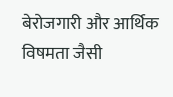बेरोजगारी और आर्थिक विषमता जैसी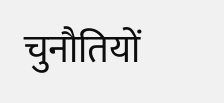चुनौतियों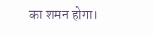का शमन होगा।